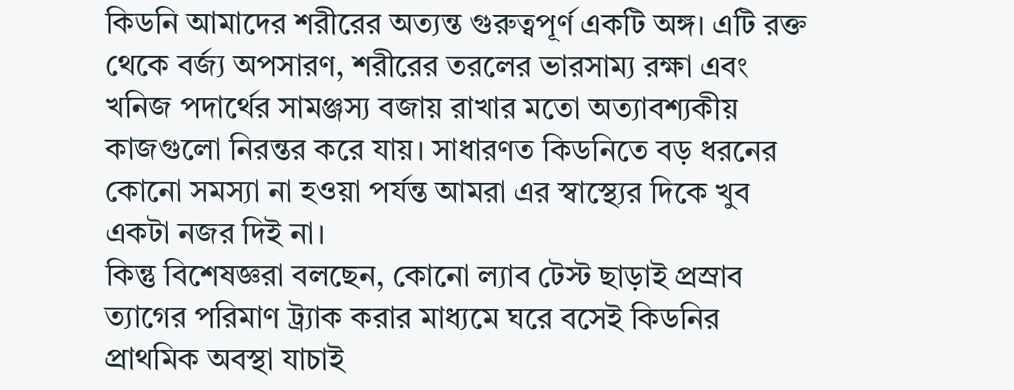কিডনি আমাদের শরীরের অত্যন্ত গুরুত্বপূর্ণ একটি অঙ্গ। এটি রক্ত থেকে বর্জ্য অপসারণ, শরীরের তরলের ভারসাম্য রক্ষা এবং খনিজ পদার্থের সামঞ্জস্য বজায় রাখার মতো অত্যাবশ্যকীয় কাজগুলো নিরন্তর করে যায়। সাধারণত কিডনিতে বড় ধরনের কোনো সমস্যা না হওয়া পর্যন্ত আমরা এর স্বাস্থ্যের দিকে খুব একটা নজর দিই না।
কিন্তু বিশেষজ্ঞরা বলছেন, কোনো ল্যাব টেস্ট ছাড়াই প্রস্রাব ত্যাগের পরিমাণ ট্র্যাক করার মাধ্যমে ঘরে বসেই কিডনির প্রাথমিক অবস্থা যাচাই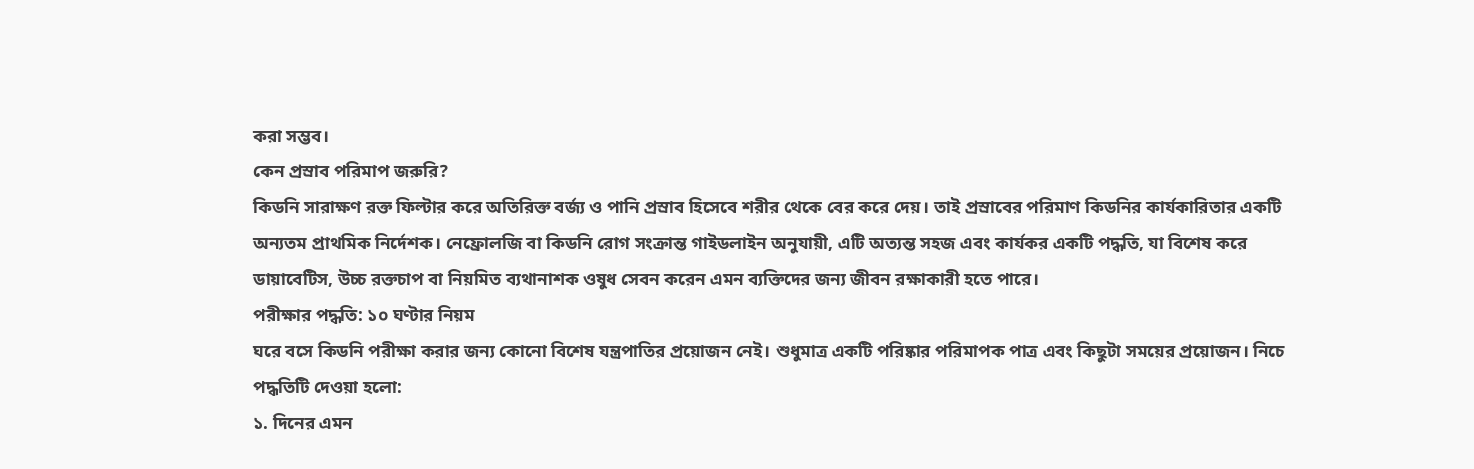করা সম্ভব।
কেন প্রস্রাব পরিমাপ জরুরি?
কিডনি সারাক্ষণ রক্ত ফিল্টার করে অতিরিক্ত বর্জ্য ও পানি প্রস্রাব হিসেবে শরীর থেকে বের করে দেয়। তাই প্রস্রাবের পরিমাণ কিডনির কার্যকারিতার একটি অন্যতম প্রাথমিক নির্দেশক। নেফ্রোলজি বা কিডনি রোগ সংক্রান্ত গাইডলাইন অনুযায়ী, এটি অত্যন্ত সহজ এবং কার্যকর একটি পদ্ধতি, যা বিশেষ করে ডায়াবেটিস, উচ্চ রক্তচাপ বা নিয়মিত ব্যথানাশক ওষুধ সেবন করেন এমন ব্যক্তিদের জন্য জীবন রক্ষাকারী হতে পারে।
পরীক্ষার পদ্ধতি: ১০ ঘণ্টার নিয়ম
ঘরে বসে কিডনি পরীক্ষা করার জন্য কোনো বিশেষ যন্ত্রপাতির প্রয়োজন নেই। শুধুমাত্র একটি পরিষ্কার পরিমাপক পাত্র এবং কিছুটা সময়ের প্রয়োজন। নিচে পদ্ধতিটি দেওয়া হলো:
১. দিনের এমন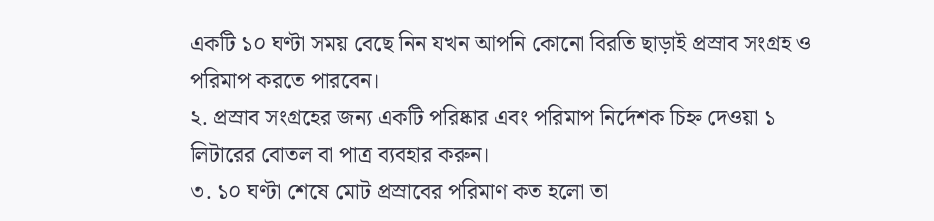একটি ১০ ঘণ্টা সময় বেছে নিন যখন আপনি কোনো বিরতি ছাড়াই প্রস্রাব সংগ্রহ ও পরিমাপ করতে পারবেন।
২. প্রস্রাব সংগ্রহের জন্য একটি পরিষ্কার এবং পরিমাপ নির্দেশক চিহ্ন দেওয়া ১ লিটারের বোতল বা পাত্র ব্যবহার করুন।
৩. ১০ ঘণ্টা শেষে মোট প্রস্রাবের পরিমাণ কত হলো তা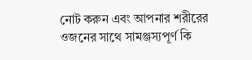নোট করুন এবং আপনার শরীরের ওজনের সাথে সামঞ্জস্যপূর্ণ কি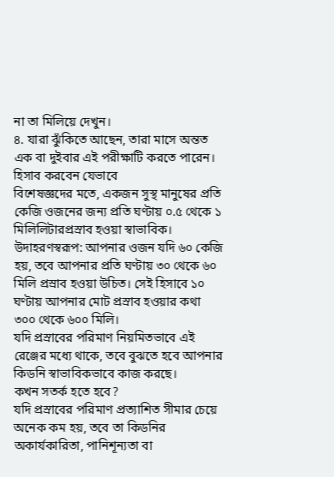না তা মিলিয়ে দেখুন।
৪. যারা ঝুঁকিতে আছেন, তারা মাসে অন্তত এক বা দুইবার এই পরীক্ষাটি করতে পারেন।
হিসাব করবেন যেভাবে
বিশেষজ্ঞদের মতে, একজন সুস্থ মানুষের প্রতি কেজি ওজনের জন্য প্রতি ঘণ্টায় ০.৫ থেকে ১ মিলিলিটারপ্রস্রাব হওয়া স্বাভাবিক।
উদাহরণস্বরূপ: আপনার ওজন যদি ৬০ কেজি হয়, তবে আপনার প্রতি ঘণ্টায় ৩০ থেকে ৬০ মিলি প্রস্রাব হওয়া উচিত। সেই হিসাবে ১০ ঘণ্টায় আপনার মোট প্রস্রাব হওয়ার কথা ৩০০ থেকে ৬০০ মিলি।
যদি প্রস্রাবের পরিমাণ নিয়মিতভাবে এই রেঞ্জের মধ্যে থাকে, তবে বুঝতে হবে আপনার কিডনি স্বাভাবিকভাবে কাজ করছে।
কখন সতর্ক হতে হবে?
যদি প্রস্রাবের পরিমাণ প্রত্যাশিত সীমার চেয়ে অনেক কম হয়, তবে তা কিডনির অকার্যকারিতা, পানিশূন্যতা বা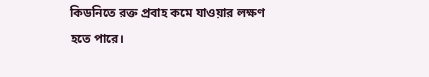কিডনিতে রক্ত প্রবাহ কমে যাওয়ার লক্ষণ হতে পারে।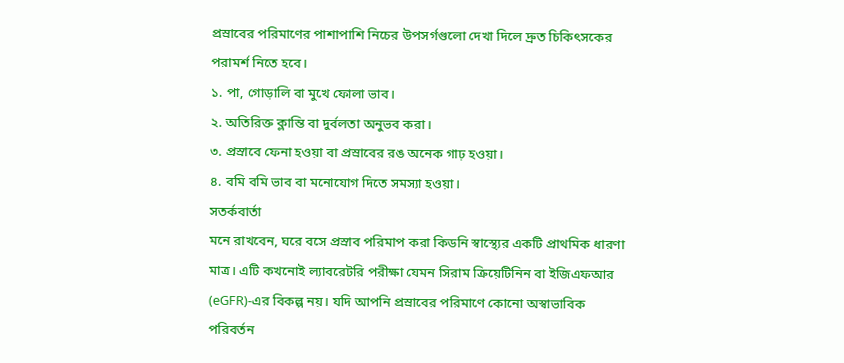প্রস্রাবের পরিমাণের পাশাপাশি নিচের উপসর্গগুলো দেখা দিলে দ্রুত চিকিৎসকের পরামর্শ নিতে হবে।
১. পা, গোড়ালি বা মুখে ফোলা ভাব।
২. অতিরিক্ত ক্লান্তি বা দুর্বলতা অনুভব করা।
৩. প্রস্রাবে ফেনা হওয়া বা প্রস্রাবের রঙ অনেক গাঢ় হওয়া।
৪. বমি বমি ভাব বা মনোযোগ দিতে সমস্যা হওয়া।
সতর্কবার্তা
মনে রাখবেন, ঘরে বসে প্রস্রাব পরিমাপ করা কিডনি স্বাস্থ্যের একটি প্রাথমিক ধারণা মাত্র। এটি কখনোই ল্যাবরেটরি পরীক্ষা যেমন সিরাম ক্রিয়েটিনিন বা ইজিএফআর (eGFR)-এর বিকল্প নয়। যদি আপনি প্রস্রাবের পরিমাণে কোনো অস্বাভাবিক পরিবর্তন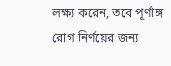লক্ষ্য করেন, তবে পূর্ণাঙ্গ রোগ নির্ণয়ের জন্য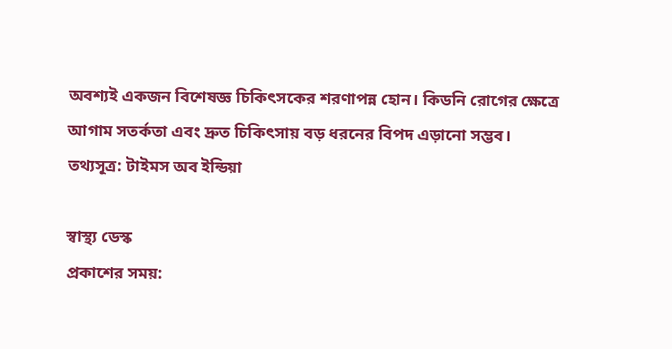অবশ্যই একজন বিশেষজ্ঞ চিকিৎসকের শরণাপন্ন হোন। কিডনি রোগের ক্ষেত্রে আগাম সতর্কতা এবং দ্রুত চিকিৎসায় বড় ধরনের বিপদ এড়ানো সম্ভব।
তথ্যসূত্র: টাইমস অব ইন্ডিয়া

স্বাস্থ্য ডেস্ক
প্রকাশের সময়: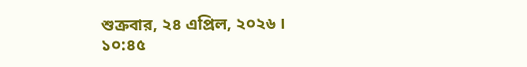শুক্রবার, ২৪ এপ্রিল, ২০২৬ । ১০:৪৫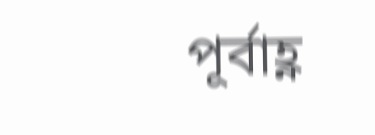পূর্বাহ্ণ